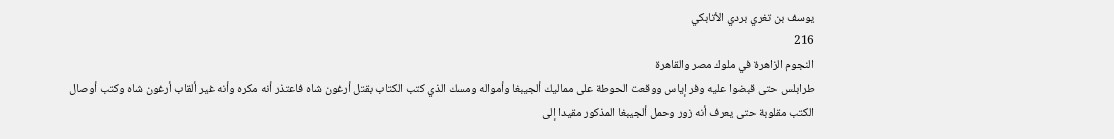يوسف بن تغري بردي الأتابكي
216
النجوم الزاهرة في ملوك مصر والقاهرة
طرابلس حتى قبضوا عليه وفر إياس ووقعت الحوطة على مماليك ألجيبغا وأمواله ومسك الذي كتب الكتاب بقتل أرغون شاه فاعتذر أنه مكره وأنه غير ألقاب أرغون شاه وكتب أوصال الكتب مقلوبة حتى يعرف أنه زور وحمل ألجيبغا المذكور مقيدا إلى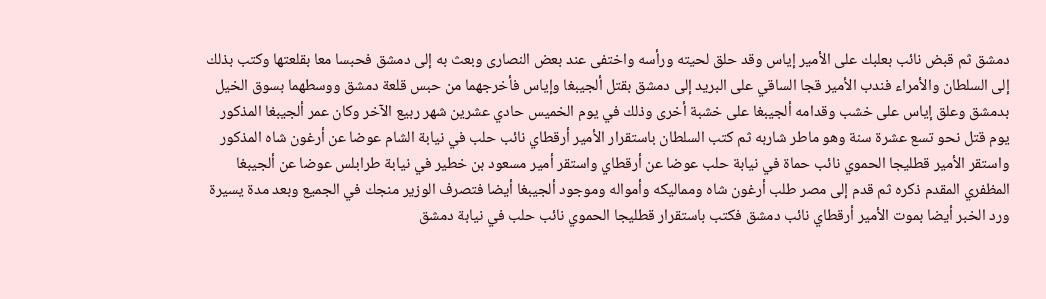دمشق ثم قبض نائب بعلبك على الأمير إياس وقد حلق لحيته ورأسه واختفى عند بعض النصارى وبعث به إلى دمشق فحبسا معا بقلعتها وكتب بذلك إلى السلطان والأمراء فندب الأمير قجا الساقي على البريد إلى دمشق بقتل ألجيبغا وإياس فأخرجهما من حبس قلعة دمشق ووسطهما بسوق الخيل بدمشق وعلق إياس على خشب وقدامه ألجيبغا على خشبة أخرى وذلك في يوم الخميس حادي عشرين شهر ربيع الآخر وكان عمر ألجيبغا المذكور يوم قتل نحو تسع عشرة سنة وهو ماطر شاربه ثم كتب السلطان باستقرار الأمير أرقطاي نائب حلب في نيابة الشام عوضا عن أرغون شاه المذكور واستقر الأمير قطليجا الحموي نائب حماة في نيابة حلب عوضا عن أرقطاي واستقر أمير مسعود بن خطير في نيابة طرابلس عوضا عن ألجيبغا المظفري المقدم ذكره ثم قدم إلى مصر طلب أرغون شاه ومماليكه وأمواله وموجود ألجيبغا أيضا فتصرف الوزير منجك في الجميع وبعد مدة يسيرة ورد الخبر أيضا بموت الأمير أرقطاي نائب دمشق فكتب باستقرار قطليجا الحموي نائب حلب في نيابة دمشق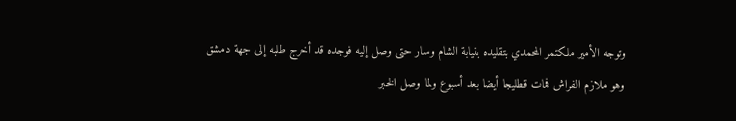وتوجه الأمير ملكتمر المحمدي بتقليده بنيابة الشام وسار حتى وصل إليه فوجده قد أخرج طلبه إلى جهة دمشق وهو ملازم الفراش فمات قطليجا أيضا بعد أسبوع ولما وصل الخبر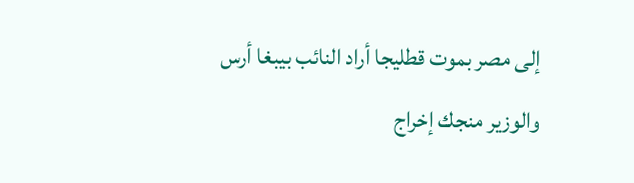إلى مصر بموت قطليجا أراد النائب بيبغا أرس والوزير منجك إخراج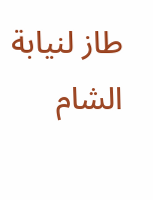طاز لنيابة الشام